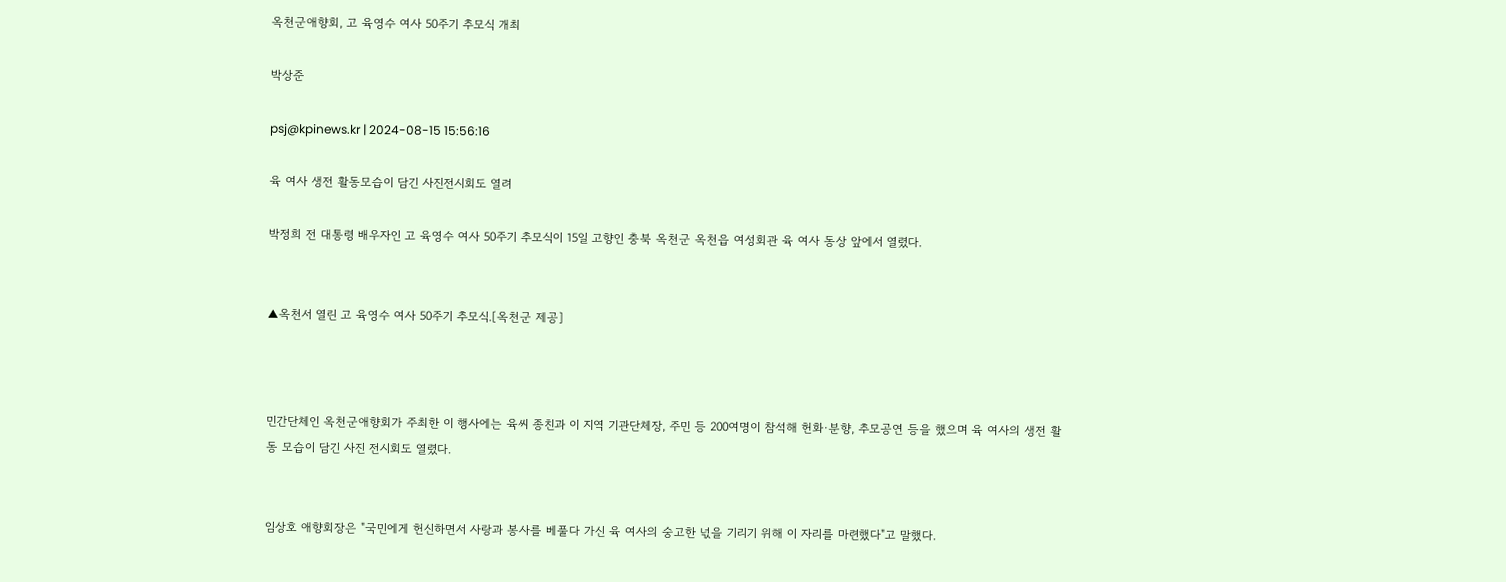옥천군애향회, 고 육영수 여사 50주기 추모식 개최

박상준

psj@kpinews.kr | 2024-08-15 15:56:16

육 여사 생전 활동모습이 담긴 사진전시회도 열려

박정희 전 대통령 배우자인 고 육영수 여사 50주기 추모식이 15일 고향인 충북 옥천군 옥천읍 여성회관 육 여사 동상 앞에서 열렸다.


▲옥천서 열린 고 육영수 여사 50주기 추모식.[옥천군 제공]



민간단체인 옥천군애향회가 주최한 이 행사에는 육씨 종친과 이 지역 기관단체장, 주민 등 200여명이 참석해 헌화·분향, 추모공연 등을 했으며 육 여사의 생전 활동 모습이 담긴 사진 전시회도 열렸다.


임상호 애향회장은 "국민에게 헌신하면서 사랑과 봉사를 베풀다 가신 육 여사의 숭고한 넋을 기리기 위해 이 자리를 마련했다"고 말했다.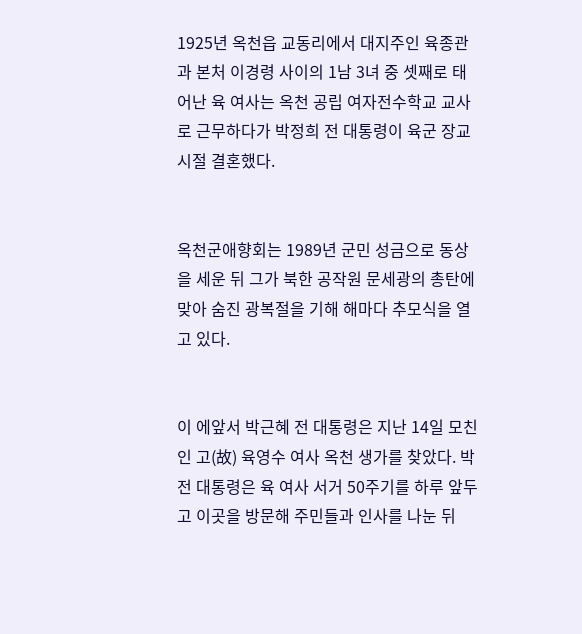1925년 옥천읍 교동리에서 대지주인 육종관과 본처 이경령 사이의 1남 3녀 중 셋째로 태어난 육 여사는 옥천 공립 여자전수학교 교사로 근무하다가 박정희 전 대통령이 육군 장교시절 결혼했다.


옥천군애향회는 1989년 군민 성금으로 동상을 세운 뒤 그가 북한 공작원 문세광의 총탄에 맞아 숨진 광복절을 기해 해마다 추모식을 열고 있다.


이 에앞서 박근혜 전 대통령은 지난 14일 모친인 고(故) 육영수 여사 옥천 생가를 찾았다. 박 전 대통령은 육 여사 서거 50주기를 하루 앞두고 이곳을 방문해 주민들과 인사를 나눈 뒤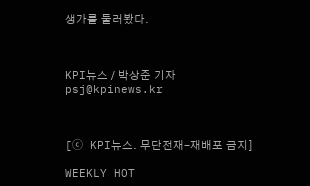생가를 둘러봤다.



KPI뉴스 / 박상준 기자 psj@kpinews.kr



[ⓒ KPI뉴스. 무단전재-재배포 금지]

WEEKLY HOT